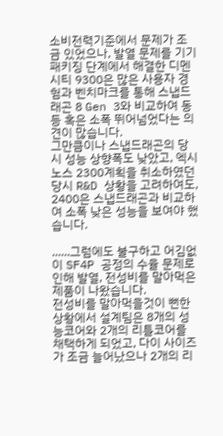소비전력기준에서 문제가 조금 있었으나, 발열 문제를 기기 패키징 단계에서 해결한 디멘시티 9300은 많은 사용자 경험과 벤치마크를 통해 스냅드래곤 8 Gen 3와 비교하여 동등 혹은 소폭 뛰어넘었다는 의견이 많습니다.
그만큼이나 스냅드래곤의 당시 성능 상향폭도 낮았고, 엑시노스 2300계획을 취소하였던 당시 R&D 상황을 고려하여도, 2400은 스냅드래곤과 비교하여 소폭 낮은 성능을 보여야 했습니다.

......그럼에도 불구하고 어김없이 SF4P 공정의 수율 문제로 인해 발열, 전성비를 말아먹은 제품이 나왔습니다.
전성비를 말아먹을것이 뻔한 상황에서 설계팀은 8개의 성능코어와 2개의 리틀코어를 채택하게 되었고, 다이 사이즈가 조금 늘어났으나 2개의 리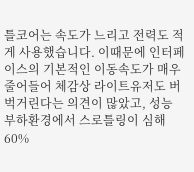틀코어는 속도가 느리고 전력도 적게 사용했습니다. 이때문에 인터페이스의 기본적인 이동속도가 매우 줄어들어 체감상 라이트유저도 버벅거린다는 의견이 많았고, 성능 부하환경에서 스로틀링이 심해 60%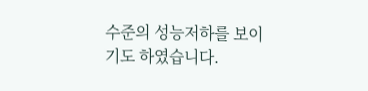수준의 성능저하를 보이기도 하였습니다.